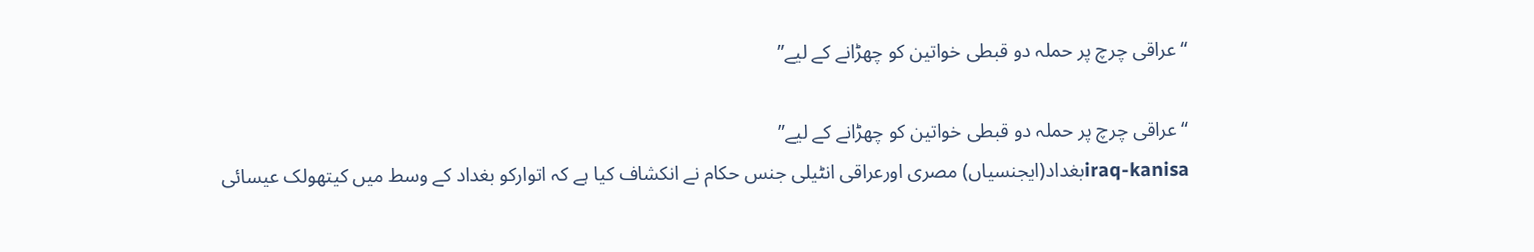“عراقی چرچ پر حملہ دو قبطی خواتین کو چھڑانے کے لیے”

“عراقی چرچ پر حملہ دو قبطی خواتین کو چھڑانے کے لیے”
iraq-kanisaبغداد(ایجنسیاں) مصری اورعراقی انٹیلی جنس حکام نے انکشاف کیا ہے کہ اتوارکو بغداد کے وسط میں کیتھولک عیسائی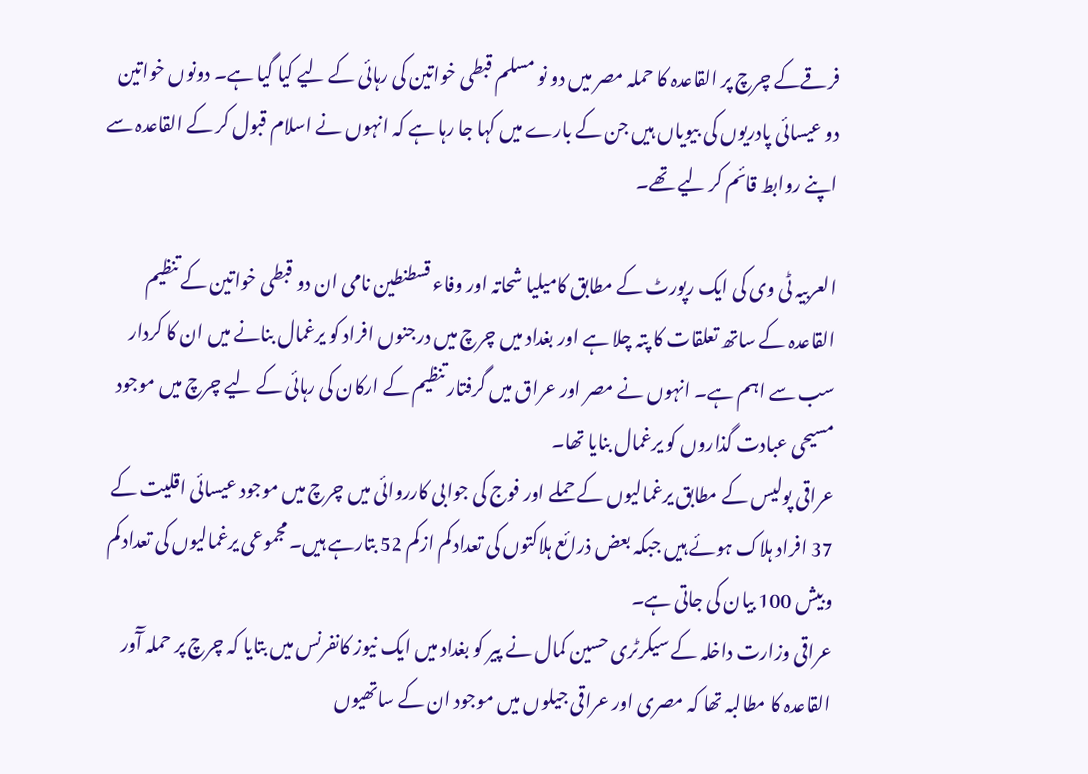فرقےکے چرچ پر القاعدہ کا حملہ مصر میں دو نو مسلم قبطی خواتین کی رہائی کے لیے کیا گیا ہے۔ دونوں خواتین دو عیسائی پادریوں کی بیویاں ہیں جن کے بارے میں کہا جا رہا ہے کہ انہوں نے اسلام قبول کر کے القاعدہ سے اپنے روابط قائم کر لیے تھے۔

العربیہ ٹی وی کی ایک رپورٹ کے مطابق کامیلیا شحاتہ اور وفاء قسطنطین نامی ان دو قبطی خواتین کے تنظیم القاعدہ کے ساتھ تعلقات کا پتہ چلا ہے اور بغداد میں چرچ میں درجنوں افراد کو یرغمال بنانے میں ان کا کردار سب سے اہم ہے۔ انہوں نے مصر اور عراق میں گرفتار تنظیم کے ارکان کی رہائی کے لیے چرچ میں موجود مسیحی عبادت گذاروں کو یرغمال بنایا تھا۔
عراقی پولیس کے مطابق یرغمالیوں کے حملے اور فوج کی جوابی کارروائی میں چرچ میں موجود عیسائی اقلیت کے 37 افراد ہلاک ہوئے ہیں جبکہ بعض ذرائع ہلاکتوں کی تعداد کم ازکم 52 بتارہے ہیں۔ مجموعی یرغمالیوں کی تعداد کم وبیش 100 بیان کی جاتی ہے۔
عراقی وزارت داخلہ کے سیکرٹری حسین کمال نے پیر کو بغداد میں ایک نیوز کانفرنس میں بتایا کہ چرچ پر حملہ آٓور القاعدہ کا مطالبہ تھا کہ مصری اور عراقی جیلوں میں موجود ان کے ساتھیوں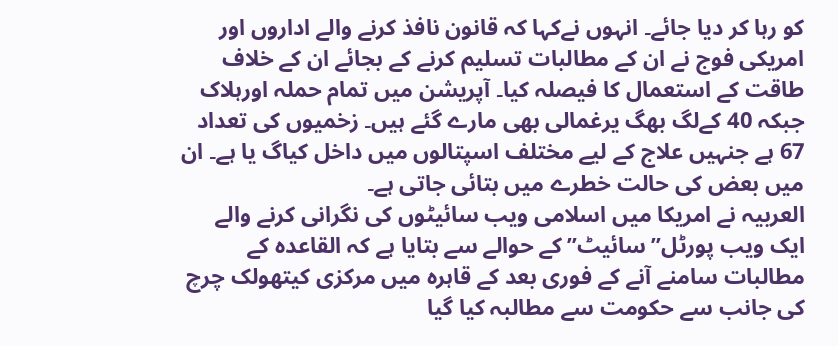کو رہا کر دیا جائے۔ انہوں نےکہا کہ قانون نافذ کرنے والے اداروں اور امریکی فوج نے ان کے مطالبات تسلیم کرنے کے بجائے ان کے خلاف طاقت کے استعمال کا فیصلہ کیا۔ آپریشن میں تمام حملہ اورہلاک جبکہ 40 کےلگ بھگ یرغمالی بھی مارے گئے ہیں۔ زخمیوں کی تعداد 67 ہے جنہیں علاج کے لیے مختلف اسپتالوں میں داخل کیاگ یا ہے۔ ان میں بعض کی حالت خطرے میں بتائی جاتی ہے۔
العربیہ نے امریکا میں اسلامی ویب سائیٹوں کی نگرانی کرنے والے ایک ویب پورٹل”سائیٹ” کے حوالے سے بتایا ہے کہ القاعدہ کے مطالبات سامنے آنے کے فوری بعد کے قاہرہ میں مرکزی کیتھولک چرچ کی جانب سے حکومت سے مطالبہ کیا گیا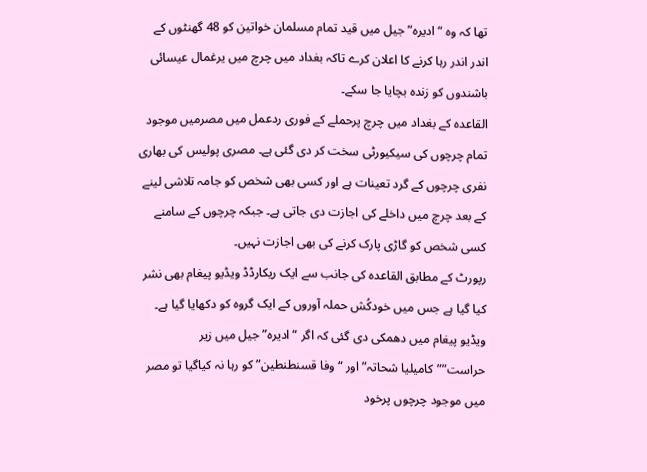تھا کہ وہ “ادیرہ” جیل میں قید تمام مسلمان خواتین کو 48 گھنٹوں کے اندر اندر رہا کرنے کا اعلان کرے تاکہ بغداد میں چرچ میں یرغمال عیسائی باشندوں کو زندہ بچایا جا سکے۔
القاعدہ کے بغداد میں چرچ پرحملے کے فوری ردعمل میں مصرمیں موجود تمام چرچوں کی سیکیورٹی سخت کر دی گئی ہے۔ مصری پولیس کی بھاری نفری چرچوں کے گرد تعینات ہے اور کسی بھی شخص کو جامہ تلاشی لینے کے بعد چرچ میں داخلے کی اجازت دی جاتی ہے۔ جبکہ چرچوں کے سامنے کسی شخص کو گاڑی پارک کرنے کی بھی اجازت نہیں۔
رپورٹ کے مطابق القاعدہ کی جانب سے ایک ریکارڈڈ ویڈیو پیغام بھی نشر کیا گیا ہے جس میں خودکُش حملہ آوروں کے ایک گروہ کو دکھایا گیا ہے۔ ویڈیو پیغام میں دھمکی دی گئی کہ اگر “ادیرہ” جیل میں زیر حراست””کامیلیا شحاتہ” اور “وفا قسنطنطین” کو رہا نہ کیاگیا تو مصر میں موجود چرچوں پرخود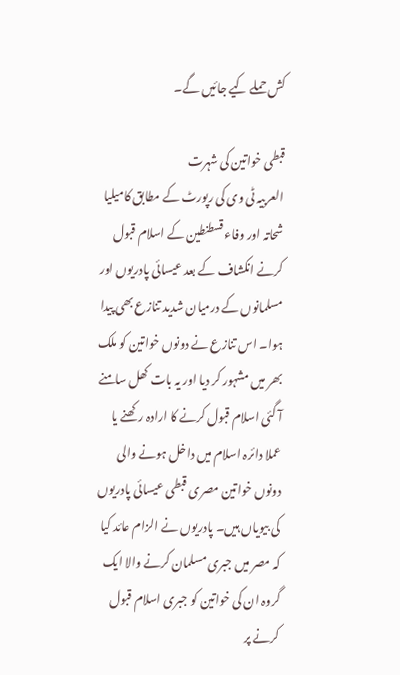کش حملے کیے جائیں گے۔

قبطی خواتین کی شہرت
العربیہ ٹی وی کی رپورٹ کے مطابق کامیلیا شحاتہ اور وفاء قسطنطین کے اسلام قبول کرنے انکشاف کے بعد عیسائی پادریوں اور مسلمانوں کے درمیان شدید تنازع بھی پیدا ہوا۔ اس تنازع نے دونوں خواتین کو ملک بھر میں مشہور کر دیا اور یہ بات کھل سامنے آ گئی اسلام قبول کرنے کا ارادہ رکھنے یا عملا دائرہ اسلام میں داخل ہونے والی دونوں خواتین مصری قبطی عیسائی پادریوں کی بیویاں ہیں۔ پادریوں نے الزام عائد کیا کہ مصر میں جبری مسلمان کرنے والا ایک گروہ ان کی خواتین کو جبری اسلام قبول کرنے پر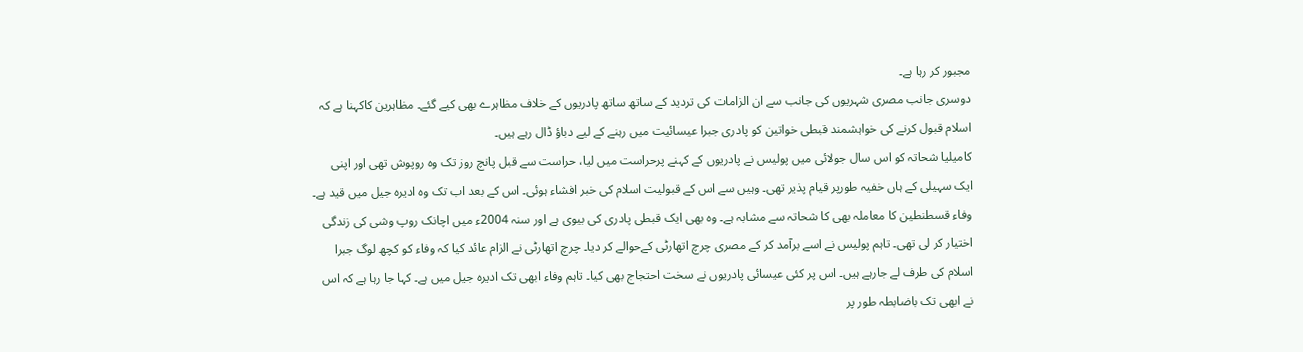مجبور کر رہا ہے۔
دوسری جانب مصری شہریوں کی جانب سے ان الزامات کی تردید کے ساتھ ساتھ پادریوں کے خلاف مظاہرے بھی کیے گئے۔ مظاہرین کاکہنا ہے کہ اسلام قبول کرنے کی خواہشمند قبطی خواتین کو پادری جبرا عیسائیت میں رہنے کے لیے دباؤ ڈال رہے ہیں۔
کامیلیا شحاتہ کو اس سال جولائی میں پولیس نے پادریوں کے کہنے پرحراست میں لیا، حراست سے قبل پانچ روز تک وہ روپوش تھی اور اپنی ایک سہیلی کے ہاں خفیہ طورپر قیام پذیر تھی۔ وہیں سے اس کے قبولیت اسلام کی خبر افشاء ہوئی۔ اس کے بعد اب تک وہ ادیرہ جیل میں قید ہے۔
وفاء قسطنطین کا معاملہ بھی کا شحاتہ سے مشابہ ہے۔ وہ بھی ایک قبطی پادری کی بیوی ہے اور سنہ 2004ء میں اچانک روپ وشی کی زندگی اختیار کر لی تھی۔ تاہم پولیس نے اسے برآمد کر کے مصری چرچ اتھارٹی کےحوالے کر دیا۔ چرچ اتھارٹی نے الزام عائد کیا کہ وفاء کو کچھ لوگ جبرا اسلام کی طرف لے جارہے ہیں۔ اس پر کئی عیسائی پادریوں نے سخت احتجاج بھی کیا۔ تاہم وفاء ابھی تک ادیرہ جیل میں ہے۔ کہا جا رہا ہے کہ اس نے ابھی تک باضابطہ طور پر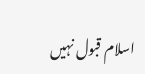اسلام قبول نہیں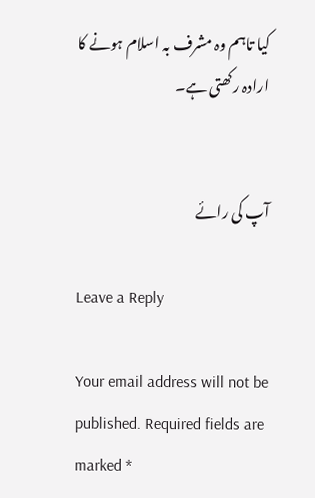کیا تاہم وہ مشرف بہ اسلام ہونے کا ارادہ رکھتی ہے۔


آپ کی رائے

Leave a Reply

Your email address will not be published. Required fields are marked *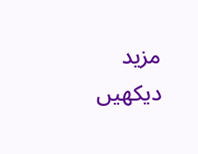مزید دیکهیں